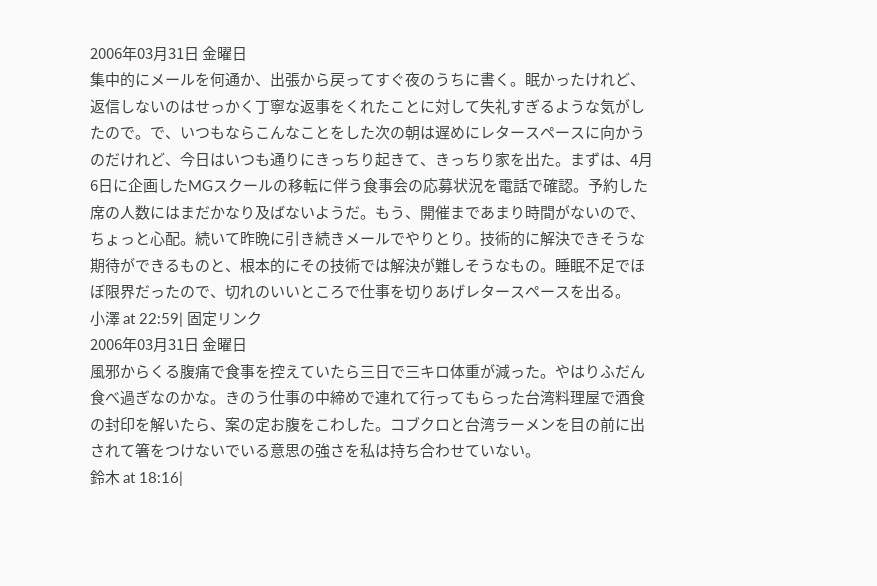2006年03月31日 金曜日
集中的にメールを何通か、出張から戻ってすぐ夜のうちに書く。眠かったけれど、返信しないのはせっかく丁寧な返事をくれたことに対して失礼すぎるような気がしたので。で、いつもならこんなことをした次の朝は遅めにレタースペースに向かうのだけれど、今日はいつも通りにきっちり起きて、きっちり家を出た。まずは、4月6日に企画したMGスクールの移転に伴う食事会の応募状況を電話で確認。予約した席の人数にはまだかなり及ばないようだ。もう、開催まであまり時間がないので、ちょっと心配。続いて昨晩に引き続きメールでやりとり。技術的に解決できそうな期待ができるものと、根本的にその技術では解決が難しそうなもの。睡眠不足でほぼ限界だったので、切れのいいところで仕事を切りあげレタースペースを出る。
小澤 at 22:59| 固定リンク
2006年03月31日 金曜日
風邪からくる腹痛で食事を控えていたら三日で三キロ体重が減った。やはりふだん食べ過ぎなのかな。きのう仕事の中締めで連れて行ってもらった台湾料理屋で酒食の封印を解いたら、案の定お腹をこわした。コブクロと台湾ラーメンを目の前に出されて箸をつけないでいる意思の強さを私は持ち合わせていない。
鈴木 at 18:16|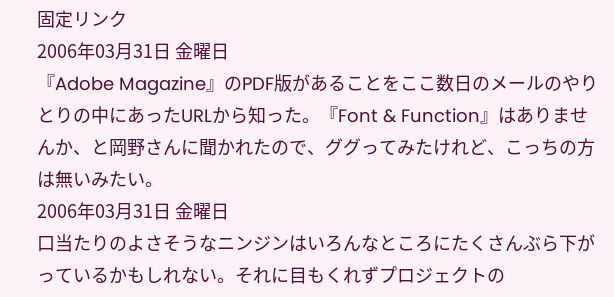固定リンク
2006年03月31日 金曜日
『Adobe Magazine』のPDF版があることをここ数日のメールのやりとりの中にあったURLから知った。『Font & Function』はありませんか、と岡野さんに聞かれたので、ググってみたけれど、こっちの方は無いみたい。
2006年03月31日 金曜日
口当たりのよさそうなニンジンはいろんなところにたくさんぶら下がっているかもしれない。それに目もくれずプロジェクトの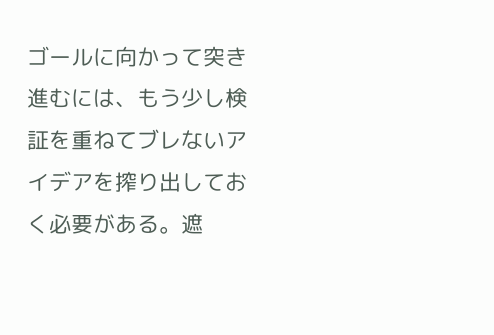ゴールに向かって突き進むには、もう少し検証を重ねてブレないアイデアを搾り出しておく必要がある。遮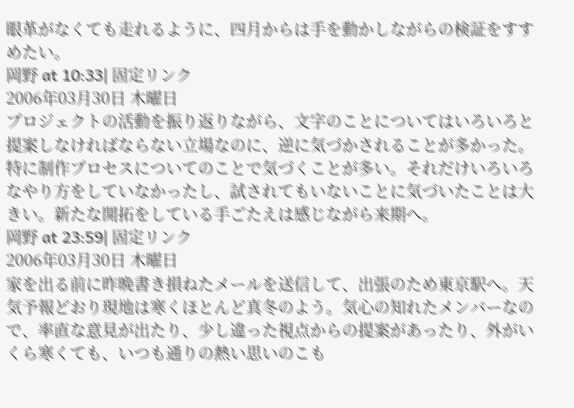眼革がなくても走れるように、四月からは手を動かしながらの検証をすすめたい。
岡野 at 10:33| 固定リンク
2006年03月30日 木曜日
プロジェクトの活動を振り返りながら、文字のことについてはいろいろと提案しなければならない立場なのに、逆に気づかされることが多かった。特に制作プロセスについてのことで気づくことが多い。それだけいろいろなやり方をしていなかったし、試されてもいないことに気づいたことは大きい。新たな開拓をしている手ごたえは感じながら来期へ。
岡野 at 23:59| 固定リンク
2006年03月30日 木曜日
家を出る前に昨晩書き損ねたメールを送信して、出張のため東京駅へ。天気予報どおり現地は寒くほとんど真冬のよう。気心の知れたメンバーなので、率直な意見が出たり、少し違った視点からの提案があったり、外がいくら寒くても、いつも通りの熱い思いのこも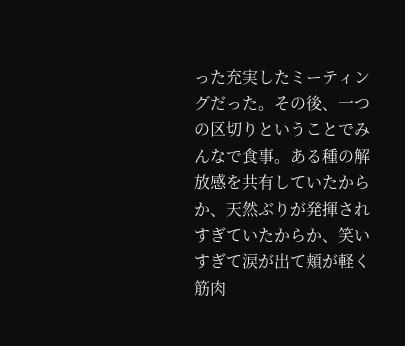った充実したミーティングだった。その後、一つの区切りということでみんなで食事。ある種の解放感を共有していたからか、天然ぶりが発揮されすぎていたからか、笑いすぎて涙が出て頬が軽く筋肉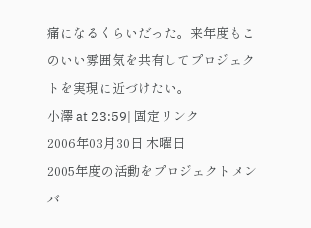痛になるくらいだった。来年度もこのいい雰囲気を共有してプロジェクトを実現に近づけたい。
小澤 at 23:59| 固定リンク
2006年03月30日 木曜日
2005年度の活動をプロジェクトメンバ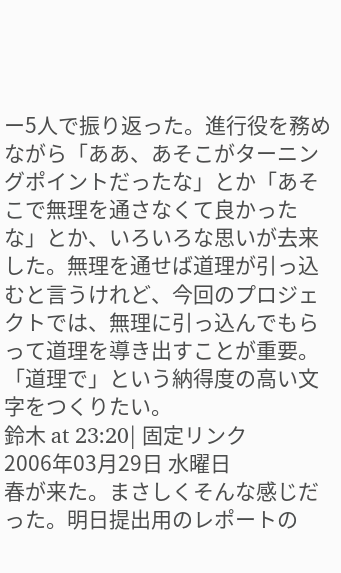ー5人で振り返った。進行役を務めながら「ああ、あそこがターニングポイントだったな」とか「あそこで無理を通さなくて良かったな」とか、いろいろな思いが去来した。無理を通せば道理が引っ込むと言うけれど、今回のプロジェクトでは、無理に引っ込んでもらって道理を導き出すことが重要。「道理で」という納得度の高い文字をつくりたい。
鈴木 at 23:20| 固定リンク
2006年03月29日 水曜日
春が来た。まさしくそんな感じだった。明日提出用のレポートの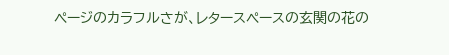ページのカラフルさが、レタースペースの玄関の花の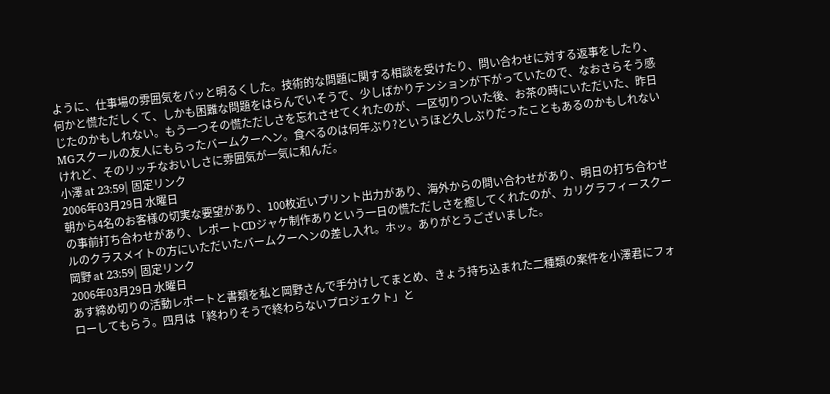ように、仕事場の雰囲気をパッと明るくした。技術的な問題に関する相談を受けたり、問い合わせに対する返事をしたり、何かと慌ただしくて、しかも困難な問題をはらんでいそうで、少しばかりテンションが下がっていたので、なおさらそう感じたのかもしれない。もう一つその慌ただしさを忘れさせてくれたのが、一区切りついた後、お茶の時にいただいた、昨日MGスクールの友人にもらったバームクーヘン。食べるのは何年ぶり?というほど久しぶりだったこともあるのかもしれないけれど、そのリッチなおいしさに雰囲気が一気に和んだ。
小澤 at 23:59| 固定リンク
2006年03月29日 水曜日
朝から4名のお客様の切実な要望があり、100枚近いプリント出力があり、海外からの問い合わせがあり、明日の打ち合わせの事前打ち合わせがあり、レポートCDジャケ制作ありという一日の慌ただしさを癒してくれたのが、カリグラフィースクールのクラスメイトの方にいただいたバームクーヘンの差し入れ。ホッ。ありがとうございました。
岡野 at 23:59| 固定リンク
2006年03月29日 水曜日
あす締め切りの活動レポートと書類を私と岡野さんで手分けしてまとめ、きょう持ち込まれた二種類の案件を小澤君にフォローしてもらう。四月は「終わりそうで終わらないプロジェクト」と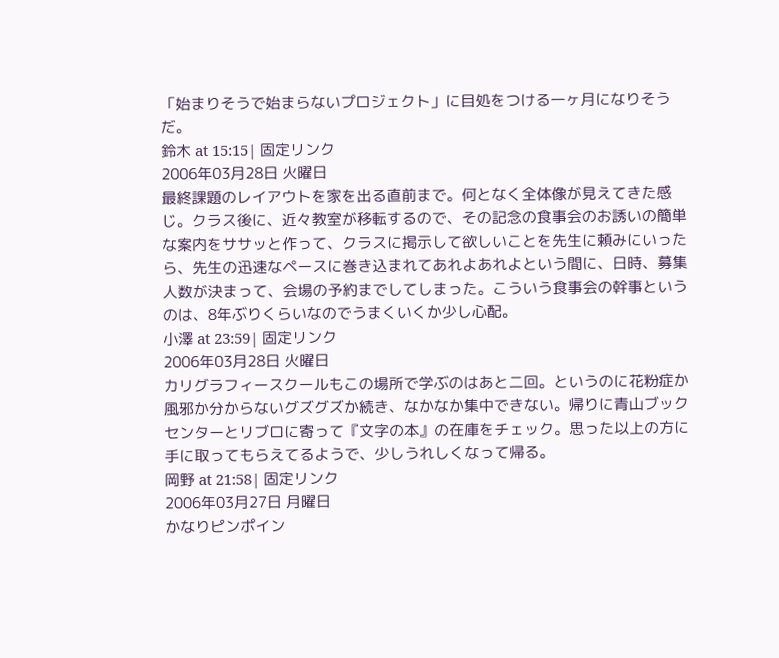「始まりそうで始まらないプロジェクト」に目処をつける一ヶ月になりそうだ。
鈴木 at 15:15| 固定リンク
2006年03月28日 火曜日
最終課題のレイアウトを家を出る直前まで。何となく全体像が見えてきた感じ。クラス後に、近々教室が移転するので、その記念の食事会のお誘いの簡単な案内をササッと作って、クラスに掲示して欲しいことを先生に頼みにいったら、先生の迅速なペースに巻き込まれてあれよあれよという間に、日時、募集人数が決まって、会場の予約までしてしまった。こういう食事会の幹事というのは、8年ぶりくらいなのでうまくいくか少し心配。
小澤 at 23:59| 固定リンク
2006年03月28日 火曜日
カリグラフィースクールもこの場所で学ぶのはあと二回。というのに花粉症か風邪か分からないグズグズか続き、なかなか集中できない。帰りに青山ブックセンターとリブロに寄って『文字の本』の在庫をチェック。思った以上の方に手に取ってもらえてるようで、少しうれしくなって帰る。
岡野 at 21:58| 固定リンク
2006年03月27日 月曜日
かなりピンポイン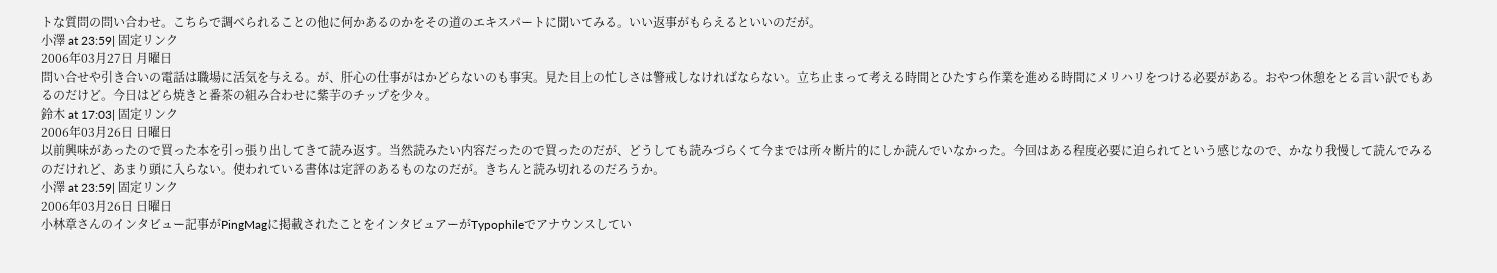トな質問の問い合わせ。こちらで調べられることの他に何かあるのかをその道のエキスパートに聞いてみる。いい返事がもらえるといいのだが。
小澤 at 23:59| 固定リンク
2006年03月27日 月曜日
問い合せや引き合いの電話は職場に活気を与える。が、肝心の仕事がはかどらないのも事実。見た目上の忙しさは警戒しなければならない。立ち止まって考える時間とひたすら作業を進める時間にメリハリをつける必要がある。おやつ休憩をとる言い訳でもあるのだけど。今日はどら焼きと番茶の組み合わせに紫芋のチップを少々。
鈴木 at 17:03| 固定リンク
2006年03月26日 日曜日
以前興味があったので買った本を引っ張り出してきて読み返す。当然読みたい内容だったので買ったのだが、どうしても読みづらくて今までは所々断片的にしか読んでいなかった。今回はある程度必要に迫られてという感じなので、かなり我慢して読んでみるのだけれど、あまり頭に入らない。使われている書体は定評のあるものなのだが。きちんと読み切れるのだろうか。
小澤 at 23:59| 固定リンク
2006年03月26日 日曜日
小林章さんのインタビュー記事がPingMagに掲載されたことをインタビュアーがTypophileでアナウンスしてい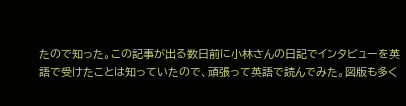たので知った。この記事が出る数日前に小林さんの日記でインタビューを英語で受けたことは知っていたので、頑張って英語で読んでみた。図版も多く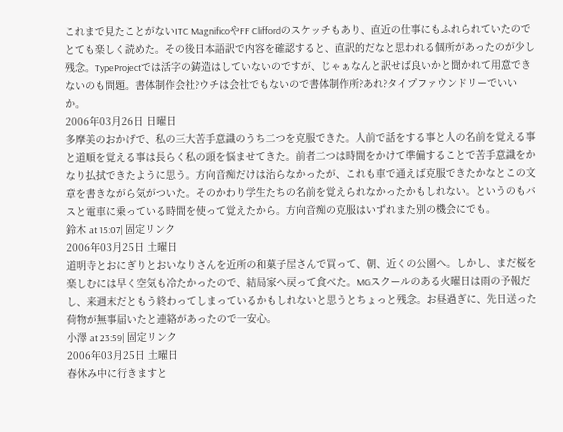これまで見たことがないITC MagnificoやFF Cliffordのスケッチもあり、直近の仕事にもふれられていたのでとても楽しく読めた。その後日本語訳で内容を確認すると、直訳的だなと思われる個所があったのが少し残念。TypeProjectでは活字の鋳造はしていないのですが、じゃぁなんと訳せば良いかと聞かれて用意できないのも問題。書体制作会社?ウチは会社でもないので書体制作所?あれ?タイプファウンドリーでいいか。
2006年03月26日 日曜日
多摩美のおかげで、私の三大苦手意識のうち二つを克服できた。人前で話をする事と人の名前を覚える事と道順を覚える事は長らく私の頭を悩ませてきた。前者二つは時間をかけて準備することで苦手意識をかなり払拭できたように思う。方向音痴だけは治らなかったが、これも車で通えば克服できたかなとこの文章を書きながら気がついた。そのかわり学生たちの名前を覚えられなかったかもしれない。というのもバスと電車に乗っている時間を使って覚えたから。方向音痴の克服はいずれまた別の機会にでも。
鈴木 at 15:07| 固定リンク
2006年03月25日 土曜日
道明寺とおにぎりとおいなりさんを近所の和菓子屋さんで買って、朝、近くの公園へ。しかし、まだ桜を楽しむには早く空気も冷たかったので、結局家へ戻って食べた。MGスクールのある火曜日は雨の予報だし、来週末だともう終わってしまっているかもしれないと思うとちょっと残念。お昼過ぎに、先日送った荷物が無事届いたと連絡があったので一安心。
小澤 at 23:59| 固定リンク
2006年03月25日 土曜日
春休み中に行きますと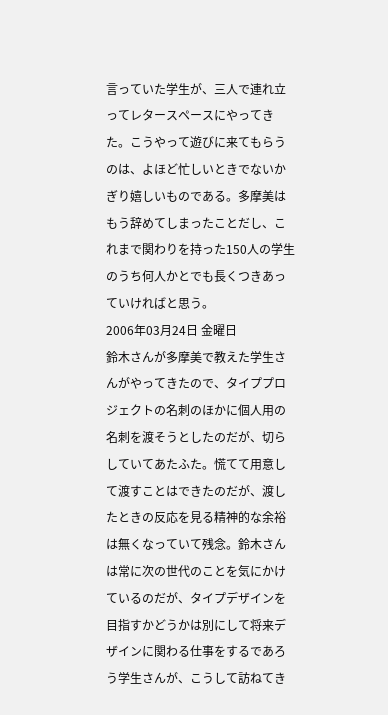言っていた学生が、三人で連れ立ってレタースペースにやってきた。こうやって遊びに来てもらうのは、よほど忙しいときでないかぎり嬉しいものである。多摩美はもう辞めてしまったことだし、これまで関わりを持った150人の学生のうち何人かとでも長くつきあっていければと思う。
2006年03月24日 金曜日
鈴木さんが多摩美で教えた学生さんがやってきたので、タイププロジェクトの名刺のほかに個人用の名刺を渡そうとしたのだが、切らしていてあたふた。慌てて用意して渡すことはできたのだが、渡したときの反応を見る精神的な余裕は無くなっていて残念。鈴木さんは常に次の世代のことを気にかけているのだが、タイプデザインを目指すかどうかは別にして将来デザインに関わる仕事をするであろう学生さんが、こうして訪ねてき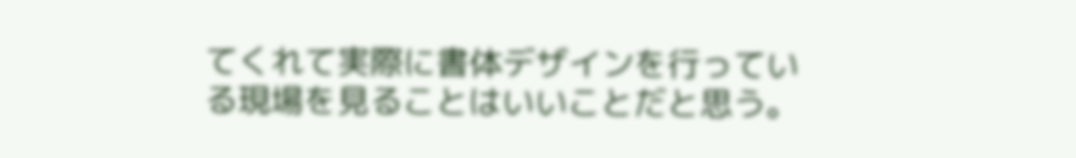てくれて実際に書体デザインを行っている現場を見ることはいいことだと思う。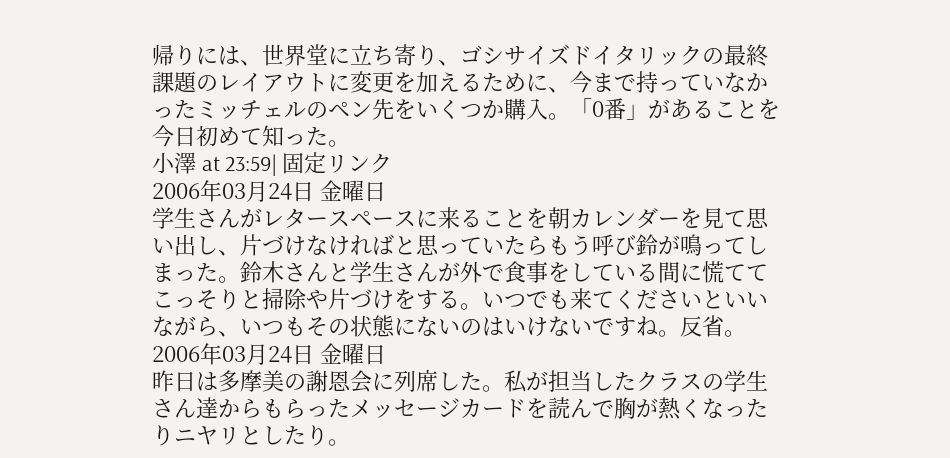帰りには、世界堂に立ち寄り、ゴシサイズドイタリックの最終課題のレイアウトに変更を加えるために、今まで持っていなかったミッチェルのペン先をいくつか購入。「0番」があることを今日初めて知った。
小澤 at 23:59| 固定リンク
2006年03月24日 金曜日
学生さんがレタースペースに来ることを朝カレンダーを見て思い出し、片づけなければと思っていたらもう呼び鈴が鳴ってしまった。鈴木さんと学生さんが外で食事をしている間に慌ててこっそりと掃除や片づけをする。いつでも来てくださいといいながら、いつもその状態にないのはいけないですね。反省。
2006年03月24日 金曜日
昨日は多摩美の謝恩会に列席した。私が担当したクラスの学生さん達からもらったメッセージカードを読んで胸が熱くなったりニヤリとしたり。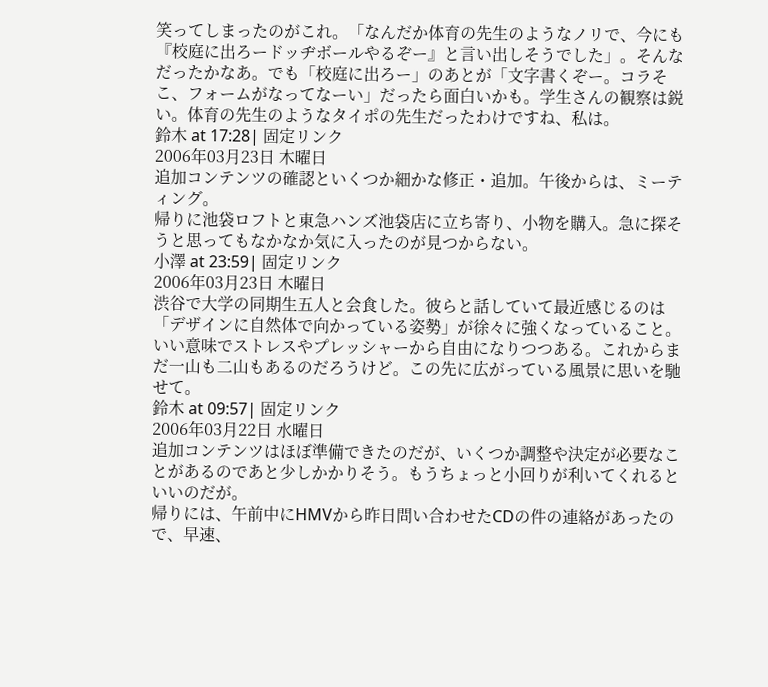笑ってしまったのがこれ。「なんだか体育の先生のようなノリで、今にも『校庭に出ろードッヂボールやるぞー』と言い出しそうでした」。そんなだったかなあ。でも「校庭に出ろー」のあとが「文字書くぞー。コラそこ、フォームがなってなーい」だったら面白いかも。学生さんの観察は鋭い。体育の先生のようなタイポの先生だったわけですね、私は。
鈴木 at 17:28| 固定リンク
2006年03月23日 木曜日
追加コンテンツの確認といくつか細かな修正・追加。午後からは、ミーティング。
帰りに池袋ロフトと東急ハンズ池袋店に立ち寄り、小物を購入。急に探そうと思ってもなかなか気に入ったのが見つからない。
小澤 at 23:59| 固定リンク
2006年03月23日 木曜日
渋谷で大学の同期生五人と会食した。彼らと話していて最近感じるのは「デザインに自然体で向かっている姿勢」が徐々に強くなっていること。いい意味でストレスやプレッシャーから自由になりつつある。これからまだ一山も二山もあるのだろうけど。この先に広がっている風景に思いを馳せて。
鈴木 at 09:57| 固定リンク
2006年03月22日 水曜日
追加コンテンツはほぼ準備できたのだが、いくつか調整や決定が必要なことがあるのであと少しかかりそう。もうちょっと小回りが利いてくれるといいのだが。
帰りには、午前中にHMVから昨日問い合わせたCDの件の連絡があったので、早速、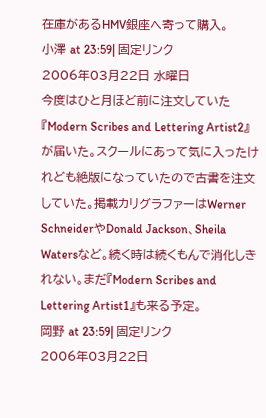在庫があるHMV銀座へ寄って購入。
小澤 at 23:59| 固定リンク
2006年03月22日 水曜日
今度はひと月ほど前に注文していた『Modern Scribes and Lettering Artist2』が届いた。スクールにあって気に入ったけれども絶版になっていたので古書を注文していた。掲載カリグラファーはWerner SchneiderやDonald Jackson、Sheila Watersなど。続く時は続くもんで消化しきれない。まだ『Modern Scribes and Lettering Artist1』も来る予定。
岡野 at 23:59| 固定リンク
2006年03月22日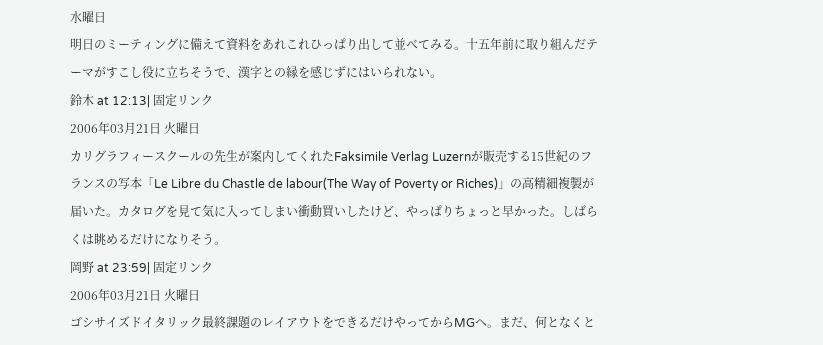水曜日
明日のミーティングに備えて資料をあれこれひっぱり出して並べてみる。十五年前に取り組んだテーマがすこし役に立ちそうで、漢字との縁を感じずにはいられない。
鈴木 at 12:13| 固定リンク
2006年03月21日 火曜日
カリグラフィースクールの先生が案内してくれたFaksimile Verlag Luzernが販売する15世紀のフランスの写本「Le Libre du Chastle de labour(The Way of Poverty or Riches)」の高精細複製が届いた。カタログを見て気に入ってしまい衝動買いしたけど、やっぱりちょっと早かった。しばらくは眺めるだけになりそう。
岡野 at 23:59| 固定リンク
2006年03月21日 火曜日
ゴシサイズドイタリック最終課題のレイアウトをできるだけやってからMGへ。まだ、何となくと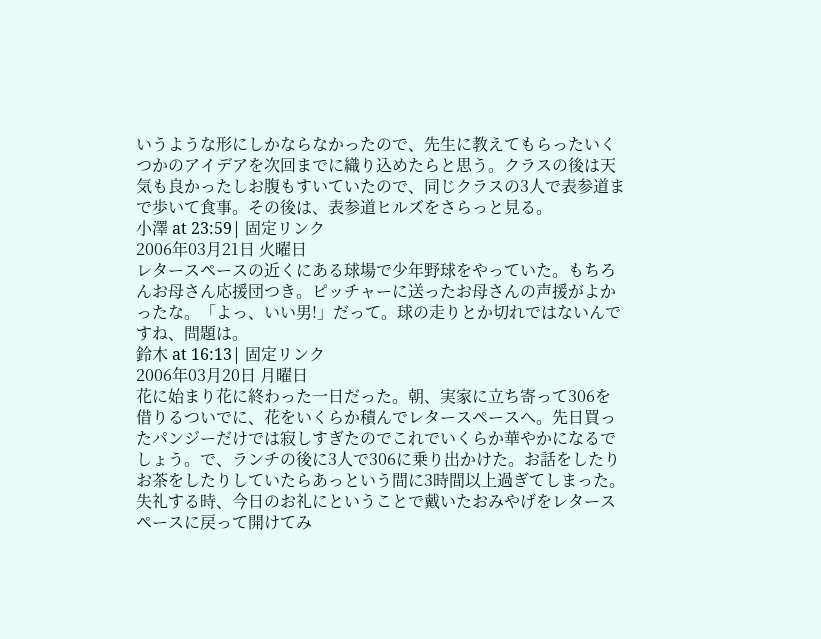いうような形にしかならなかったので、先生に教えてもらったいくつかのアイデアを次回までに織り込めたらと思う。クラスの後は天気も良かったしお腹もすいていたので、同じクラスの3人で表参道まで歩いて食事。その後は、表参道ヒルズをさらっと見る。
小澤 at 23:59| 固定リンク
2006年03月21日 火曜日
レタースペースの近くにある球場で少年野球をやっていた。もちろんお母さん応援団つき。ピッチャーに送ったお母さんの声援がよかったな。「よっ、いい男!」だって。球の走りとか切れではないんですね、問題は。
鈴木 at 16:13| 固定リンク
2006年03月20日 月曜日
花に始まり花に終わった一日だった。朝、実家に立ち寄って306を借りるついでに、花をいくらか積んでレタースペースへ。先日買ったパンジーだけでは寂しすぎたのでこれでいくらか華やかになるでしょう。で、ランチの後に3人で306に乗り出かけた。お話をしたりお茶をしたりしていたらあっという間に3時間以上過ぎてしまった。失礼する時、今日のお礼にということで戴いたおみやげをレタースペースに戻って開けてみ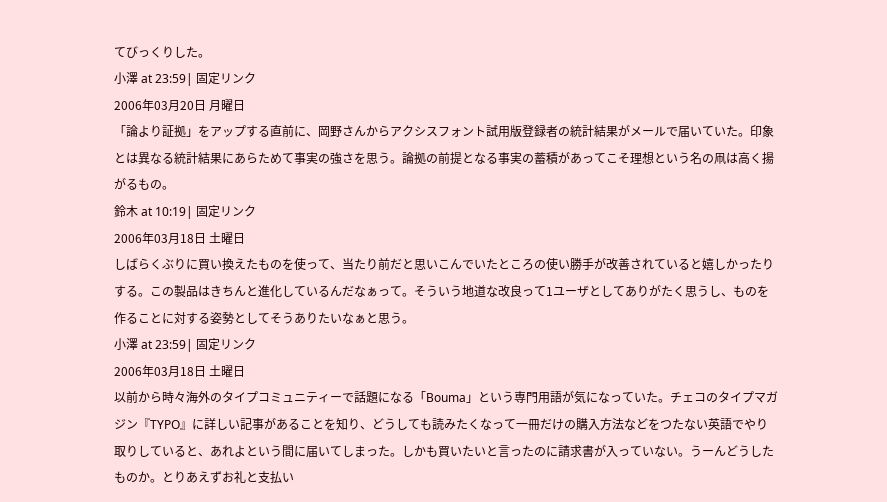てびっくりした。
小澤 at 23:59| 固定リンク
2006年03月20日 月曜日
「論より証拠」をアップする直前に、岡野さんからアクシスフォント試用版登録者の統計結果がメールで届いていた。印象とは異なる統計結果にあらためて事実の強さを思う。論拠の前提となる事実の蓄積があってこそ理想という名の凧は高く揚がるもの。
鈴木 at 10:19| 固定リンク
2006年03月18日 土曜日
しばらくぶりに買い換えたものを使って、当たり前だと思いこんでいたところの使い勝手が改善されていると嬉しかったりする。この製品はきちんと進化しているんだなぁって。そういう地道な改良って1ユーザとしてありがたく思うし、ものを作ることに対する姿勢としてそうありたいなぁと思う。
小澤 at 23:59| 固定リンク
2006年03月18日 土曜日
以前から時々海外のタイプコミュニティーで話題になる「Bouma」という専門用語が気になっていた。チェコのタイプマガジン『TYPO』に詳しい記事があることを知り、どうしても読みたくなって一冊だけの購入方法などをつたない英語でやり取りしていると、あれよという間に届いてしまった。しかも買いたいと言ったのに請求書が入っていない。うーんどうしたものか。とりあえずお礼と支払い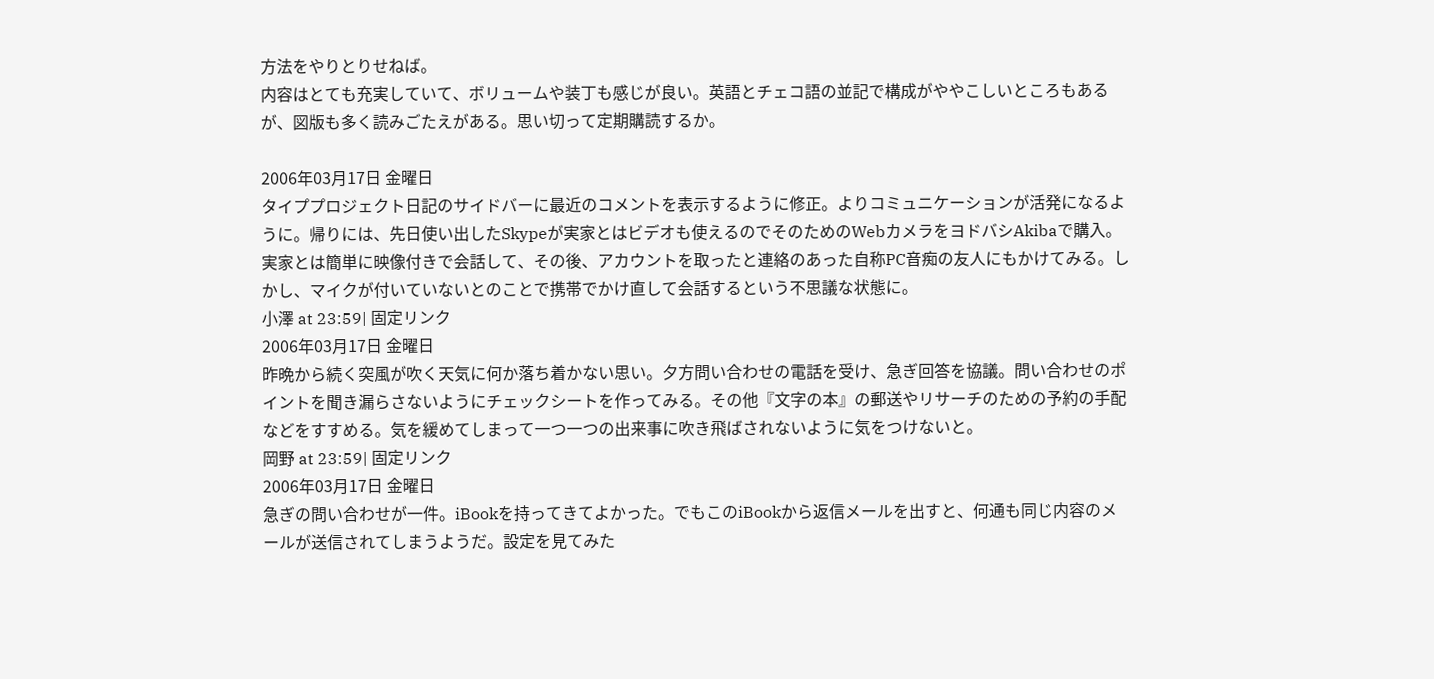方法をやりとりせねば。
内容はとても充実していて、ボリュームや装丁も感じが良い。英語とチェコ語の並記で構成がややこしいところもあるが、図版も多く読みごたえがある。思い切って定期購読するか。

2006年03月17日 金曜日
タイププロジェクト日記のサイドバーに最近のコメントを表示するように修正。よりコミュニケーションが活発になるように。帰りには、先日使い出したSkypeが実家とはビデオも使えるのでそのためのWebカメラをヨドバシAkibaで購入。実家とは簡単に映像付きで会話して、その後、アカウントを取ったと連絡のあった自称PC音痴の友人にもかけてみる。しかし、マイクが付いていないとのことで携帯でかけ直して会話するという不思議な状態に。
小澤 at 23:59| 固定リンク
2006年03月17日 金曜日
昨晩から続く突風が吹く天気に何か落ち着かない思い。夕方問い合わせの電話を受け、急ぎ回答を協議。問い合わせのポイントを聞き漏らさないようにチェックシートを作ってみる。その他『文字の本』の郵送やリサーチのための予約の手配などをすすめる。気を緩めてしまって一つ一つの出来事に吹き飛ばされないように気をつけないと。
岡野 at 23:59| 固定リンク
2006年03月17日 金曜日
急ぎの問い合わせが一件。iBookを持ってきてよかった。でもこのiBookから返信メールを出すと、何通も同じ内容のメールが送信されてしまうようだ。設定を見てみた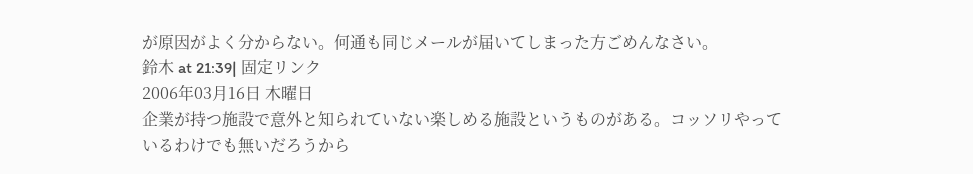が原因がよく分からない。何通も同じメールが届いてしまった方ごめんなさい。
鈴木 at 21:39| 固定リンク
2006年03月16日 木曜日
企業が持つ施設で意外と知られていない楽しめる施設というものがある。コッソリやっているわけでも無いだろうから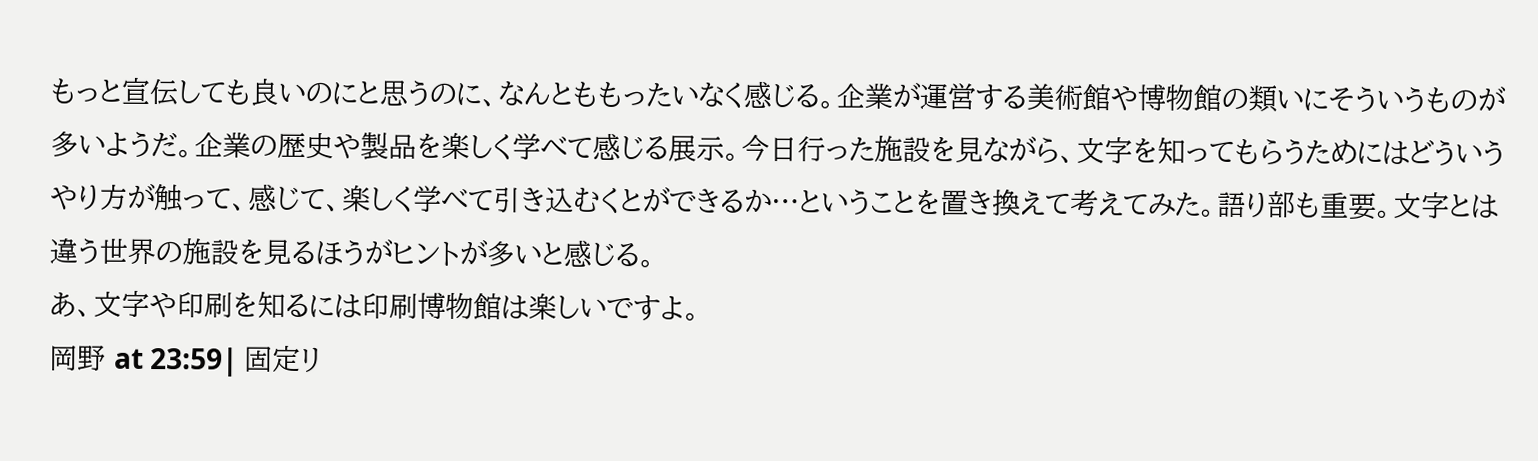もっと宣伝しても良いのにと思うのに、なんとももったいなく感じる。企業が運営する美術館や博物館の類いにそういうものが多いようだ。企業の歴史や製品を楽しく学べて感じる展示。今日行った施設を見ながら、文字を知ってもらうためにはどういうやり方が触って、感じて、楽しく学べて引き込むくとができるか…ということを置き換えて考えてみた。語り部も重要。文字とは違う世界の施設を見るほうがヒントが多いと感じる。
あ、文字や印刷を知るには印刷博物館は楽しいですよ。
岡野 at 23:59| 固定リ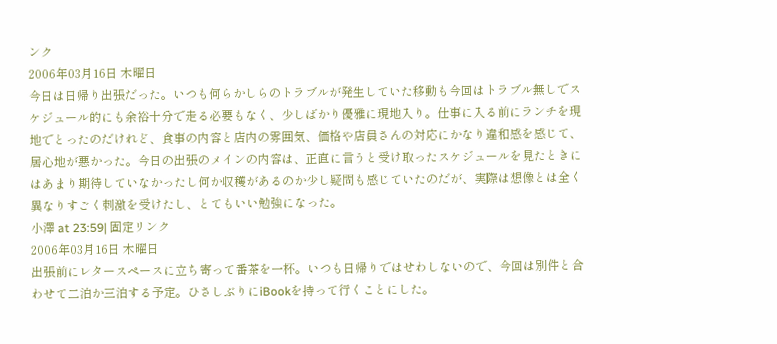ンク
2006年03月16日 木曜日
今日は日帰り出張だった。いつも何らかしらのトラブルが発生していた移動も今回はトラブル無しでスケジュール的にも余裕十分で走る必要もなく、少しばかり優雅に現地入り。仕事に入る前にランチを現地でとったのだけれど、食事の内容と店内の雰囲気、価格や店員さんの対応にかなり違和感を感じて、居心地が悪かった。今日の出張のメインの内容は、正直に言うと受け取ったスケジュールを見たときにはあまり期待していなかったし何か収穫があるのか少し疑問も感じていたのだが、実際は想像とは全く異なりすごく刺激を受けたし、とてもいい勉強になった。
小澤 at 23:59| 固定リンク
2006年03月16日 木曜日
出張前にレタースペースに立ち寄って番茶を一杯。いつも日帰りではせわしないので、今回は別件と合わせて二泊か三泊する予定。ひさしぶりにiBookを持って行くことにした。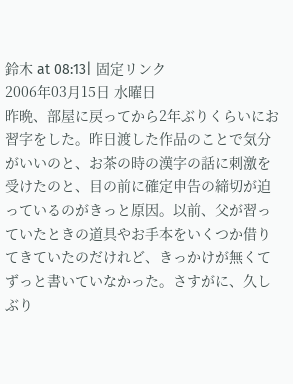鈴木 at 08:13| 固定リンク
2006年03月15日 水曜日
昨晩、部屋に戻ってから2年ぶりくらいにお習字をした。昨日渡した作品のことで気分がいいのと、お茶の時の漢字の話に刺激を受けたのと、目の前に確定申告の締切が迫っているのがきっと原因。以前、父が習っていたときの道具やお手本をいくつか借りてきていたのだけれど、きっかけが無くてずっと書いていなかった。さすがに、久しぶり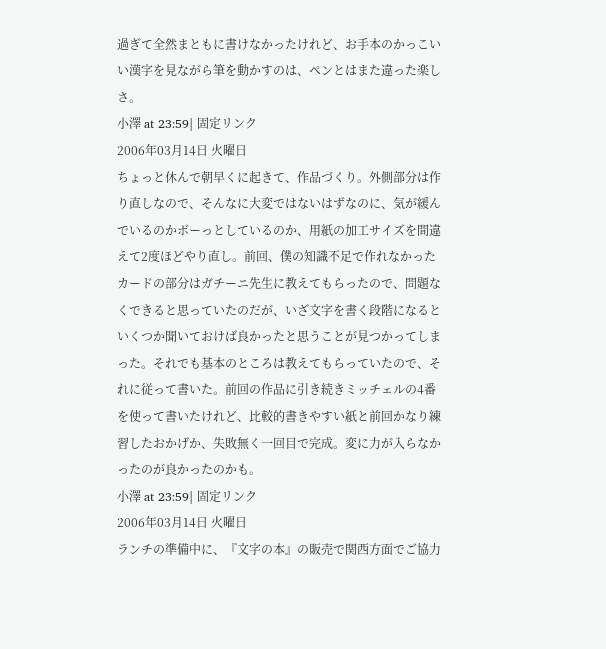過ぎて全然まともに書けなかったけれど、お手本のかっこいい漢字を見ながら筆を動かすのは、ペンとはまた違った楽しさ。
小澤 at 23:59| 固定リンク
2006年03月14日 火曜日
ちょっと休んで朝早くに起きて、作品づくり。外側部分は作り直しなので、そんなに大変ではないはずなのに、気が緩んでいるのかボーっとしているのか、用紙の加工サイズを間違えて2度ほどやり直し。前回、僕の知識不足で作れなかったカードの部分はガチーニ先生に教えてもらったので、問題なくできると思っていたのだが、いざ文字を書く段階になるといくつか聞いておけば良かったと思うことが見つかってしまった。それでも基本のところは教えてもらっていたので、それに従って書いた。前回の作品に引き続きミッチェルの4番を使って書いたけれど、比較的書きやすい紙と前回かなり練習したおかげか、失敗無く一回目で完成。変に力が入らなかったのが良かったのかも。
小澤 at 23:59| 固定リンク
2006年03月14日 火曜日
ランチの準備中に、『文字の本』の販売で関西方面でご協力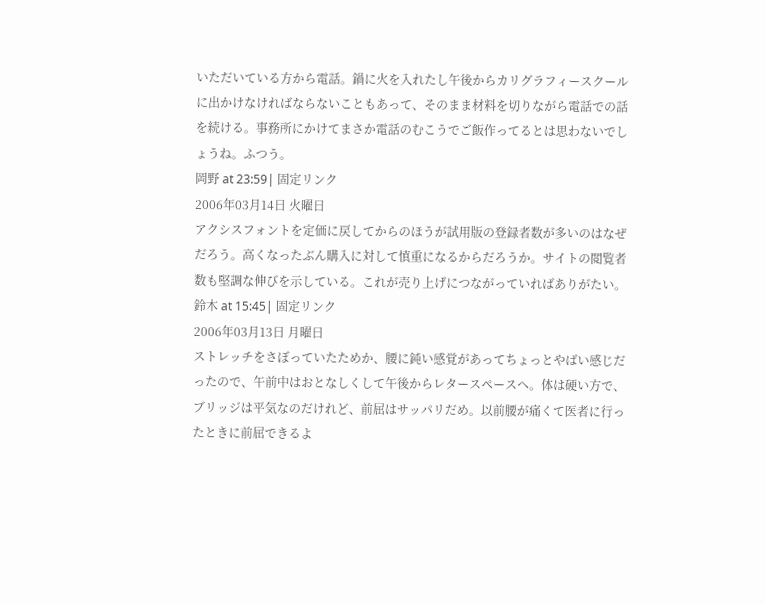いただいている方から電話。鍋に火を入れたし午後からカリグラフィースクールに出かけなければならないこともあって、そのまま材料を切りながら電話での話を続ける。事務所にかけてまさか電話のむこうでご飯作ってるとは思わないでしょうね。ふつう。
岡野 at 23:59| 固定リンク
2006年03月14日 火曜日
アクシスフォントを定価に戻してからのほうが試用版の登録者数が多いのはなぜだろう。高くなったぶん購入に対して慎重になるからだろうか。サイトの閲覧者数も堅調な伸びを示している。これが売り上げにつながっていればありがたい。
鈴木 at 15:45| 固定リンク
2006年03月13日 月曜日
ストレッチをさぼっていたためか、腰に鈍い感覚があってちょっとやばい感じだったので、午前中はおとなしくして午後からレタースペースへ。体は硬い方で、ブリッジは平気なのだけれど、前屈はサッパリだめ。以前腰が痛くて医者に行ったときに前屈できるよ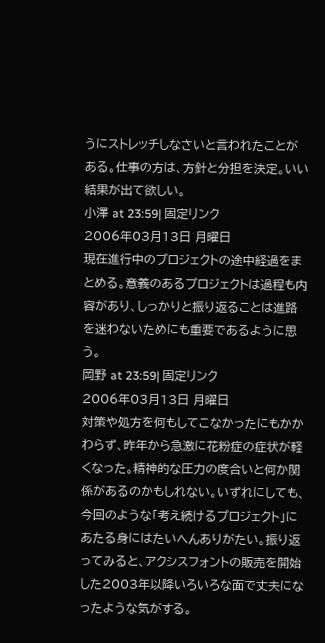うにストレッチしなさいと言われたことがある。仕事の方は、方針と分担を決定。いい結果が出て欲しい。
小澤 at 23:59| 固定リンク
2006年03月13日 月曜日
現在進行中のプロジェクトの途中経過をまとめる。意義のあるプロジェクトは過程も内容があり、しっかりと振り返ることは進路を迷わないためにも重要であるように思う。
岡野 at 23:59| 固定リンク
2006年03月13日 月曜日
対策や処方を何もしてこなかったにもかかわらず、昨年から急激に花粉症の症状が軽くなった。精神的な圧力の度合いと何か関係があるのかもしれない。いずれにしても、今回のような「考え続けるプロジェクト」にあたる身にはたいへんありがたい。振り返ってみると、アクシスフォントの販売を開始した2003年以降いろいろな面で丈夫になったような気がする。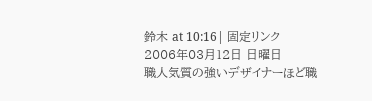鈴木 at 10:16| 固定リンク
2006年03月12日 日曜日
職人気質の強いデザイナーほど職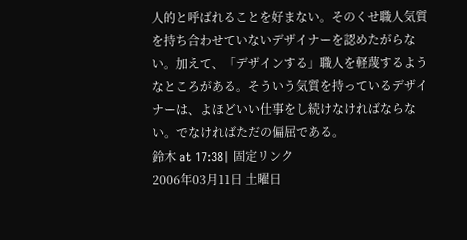人的と呼ばれることを好まない。そのくせ職人気質を持ち合わせていないデザイナーを認めたがらない。加えて、「デザインする」職人を軽蔑するようなところがある。そういう気質を持っているデザイナーは、よほどいい仕事をし続けなければならない。でなければただの偏屈である。
鈴木 at 17:38| 固定リンク
2006年03月11日 土曜日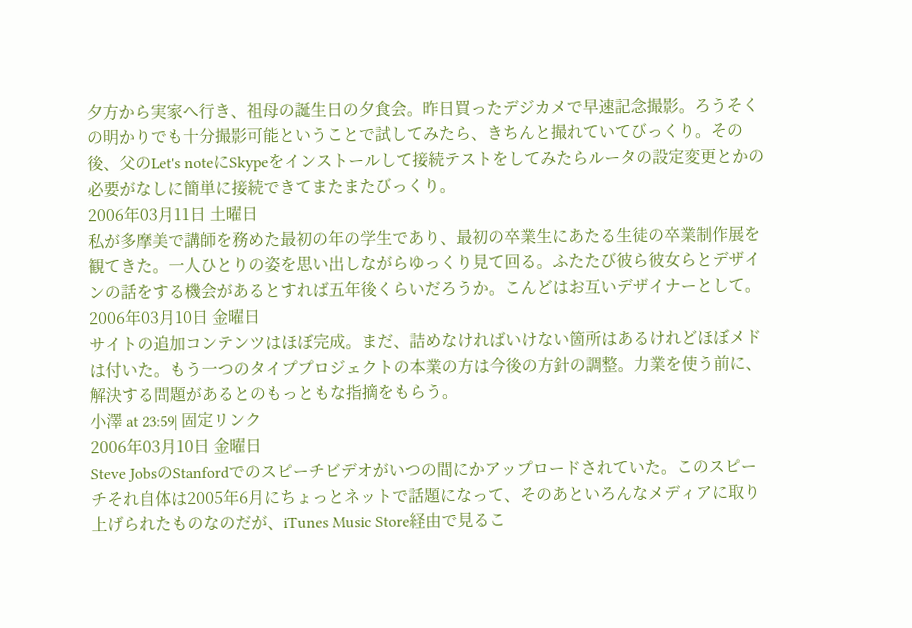夕方から実家へ行き、祖母の誕生日の夕食会。昨日買ったデジカメで早速記念撮影。ろうそくの明かりでも十分撮影可能ということで試してみたら、きちんと撮れていてびっくり。その後、父のLet's noteにSkypeをインストールして接続テストをしてみたらルータの設定変更とかの必要がなしに簡単に接続できてまたまたびっくり。
2006年03月11日 土曜日
私が多摩美で講師を務めた最初の年の学生であり、最初の卒業生にあたる生徒の卒業制作展を観てきた。一人ひとりの姿を思い出しながらゆっくり見て回る。ふたたび彼ら彼女らとデザインの話をする機会があるとすれば五年後くらいだろうか。こんどはお互いデザイナーとして。
2006年03月10日 金曜日
サイトの追加コンテンツはほぼ完成。まだ、詰めなければいけない箇所はあるけれどほぼメドは付いた。もう一つのタイププロジェクトの本業の方は今後の方針の調整。力業を使う前に、解決する問題があるとのもっともな指摘をもらう。
小澤 at 23:59| 固定リンク
2006年03月10日 金曜日
Steve JobsのStanfordでのスピーチビデオがいつの間にかアップロードされていた。このスピーチそれ自体は2005年6月にちょっとネットで話題になって、そのあといろんなメディアに取り上げられたものなのだが、iTunes Music Store経由で見るこ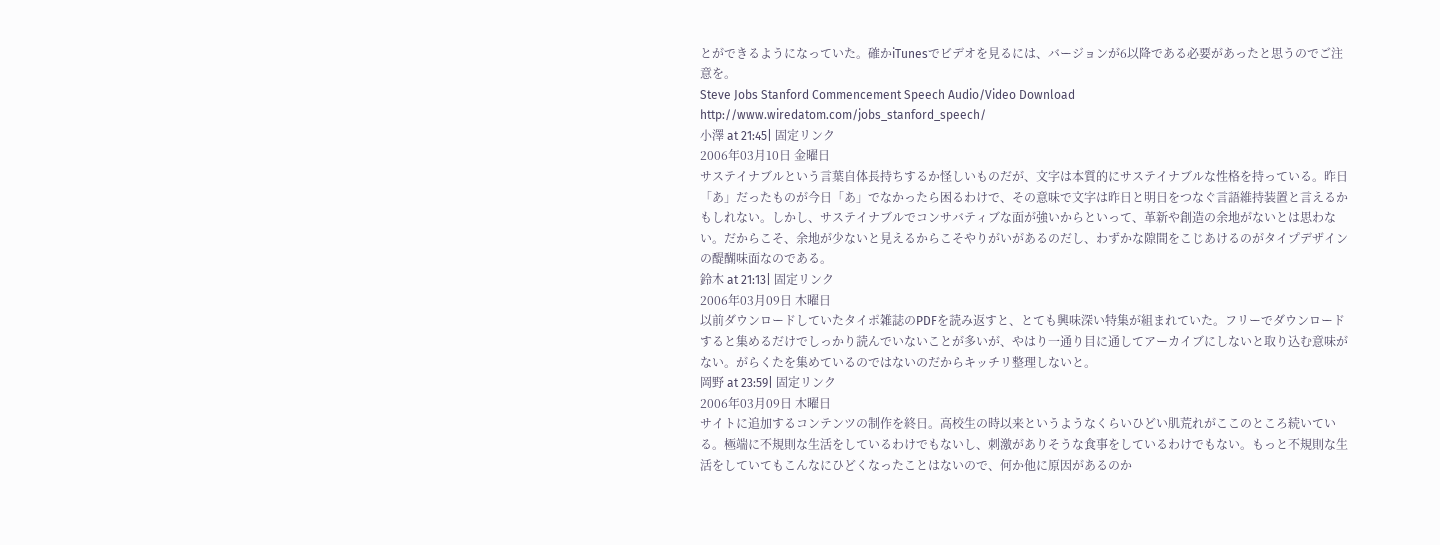とができるようになっていた。確かiTunesでビデオを見るには、バージョンが6以降である必要があったと思うのでご注意を。
Steve Jobs Stanford Commencement Speech Audio/Video Download
http://www.wiredatom.com/jobs_stanford_speech/
小澤 at 21:45| 固定リンク
2006年03月10日 金曜日
サステイナブルという言葉自体長持ちするか怪しいものだが、文字は本質的にサステイナブルな性格を持っている。昨日「あ」だったものが今日「あ」でなかったら困るわけで、その意味で文字は昨日と明日をつなぐ言語維持装置と言えるかもしれない。しかし、サステイナブルでコンサバティブな面が強いからといって、革新や創造の余地がないとは思わない。だからこそ、余地が少ないと見えるからこそやりがいがあるのだし、わずかな隙間をこじあけるのがタイプデザインの醍醐味面なのである。
鈴木 at 21:13| 固定リンク
2006年03月09日 木曜日
以前ダウンロードしていたタイポ雑誌のPDFを読み返すと、とても興味深い特集が組まれていた。フリーでダウンロードすると集めるだけでしっかり読んでいないことが多いが、やはり一通り目に通してアーカイブにしないと取り込む意味がない。がらくたを集めているのではないのだからキッチリ整理しないと。
岡野 at 23:59| 固定リンク
2006年03月09日 木曜日
サイトに追加するコンテンツの制作を終日。高校生の時以来というようなくらいひどい肌荒れがここのところ続いている。極端に不規則な生活をしているわけでもないし、刺激がありそうな食事をしているわけでもない。もっと不規則な生活をしていてもこんなにひどくなったことはないので、何か他に原因があるのか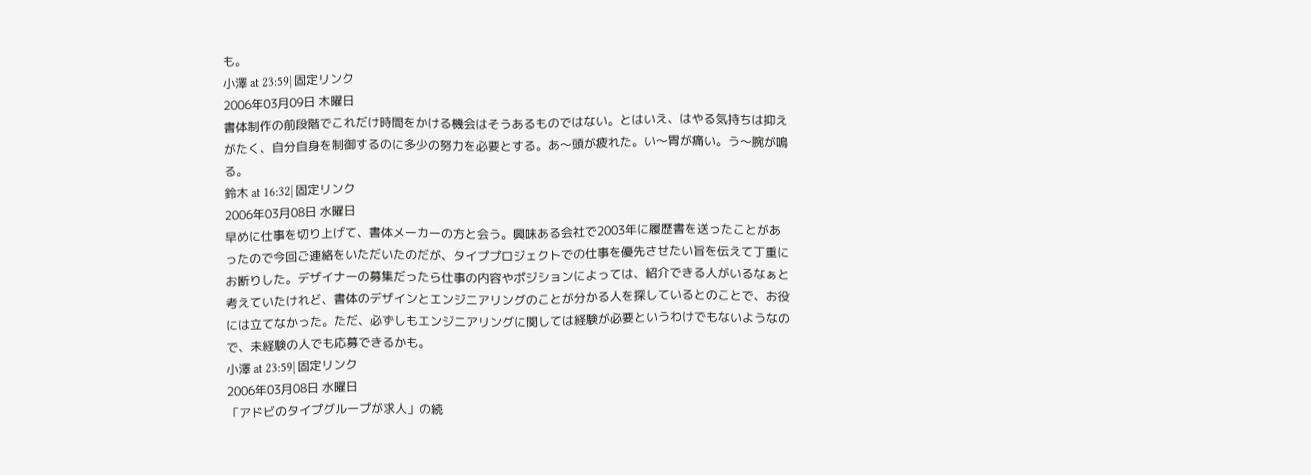も。
小澤 at 23:59| 固定リンク
2006年03月09日 木曜日
書体制作の前段階でこれだけ時間をかける機会はそうあるものではない。とはいえ、はやる気持ちは抑えがたく、自分自身を制御するのに多少の努力を必要とする。あ〜頭が疲れた。い〜胃が痛い。う〜腕が鳴る。
鈴木 at 16:32| 固定リンク
2006年03月08日 水曜日
早めに仕事を切り上げて、書体メーカーの方と会う。興味ある会社で2003年に履歴書を送ったことがあったので今回ご連絡をいただいたのだが、タイププロジェクトでの仕事を優先させたい旨を伝えて丁重にお断りした。デザイナーの募集だったら仕事の内容やポジションによっては、紹介できる人がいるなぁと考えていたけれど、書体のデザインとエンジニアリングのことが分かる人を探しているとのことで、お役には立てなかった。ただ、必ずしもエンジニアリングに関しては経験が必要というわけでもないようなので、未経験の人でも応募できるかも。
小澤 at 23:59| 固定リンク
2006年03月08日 水曜日
「アドビのタイプグループが求人」の続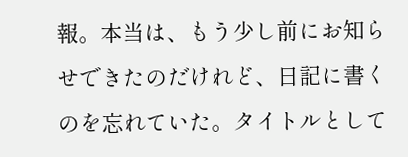報。本当は、もう少し前にお知らせできたのだけれど、日記に書くのを忘れていた。タイトルとして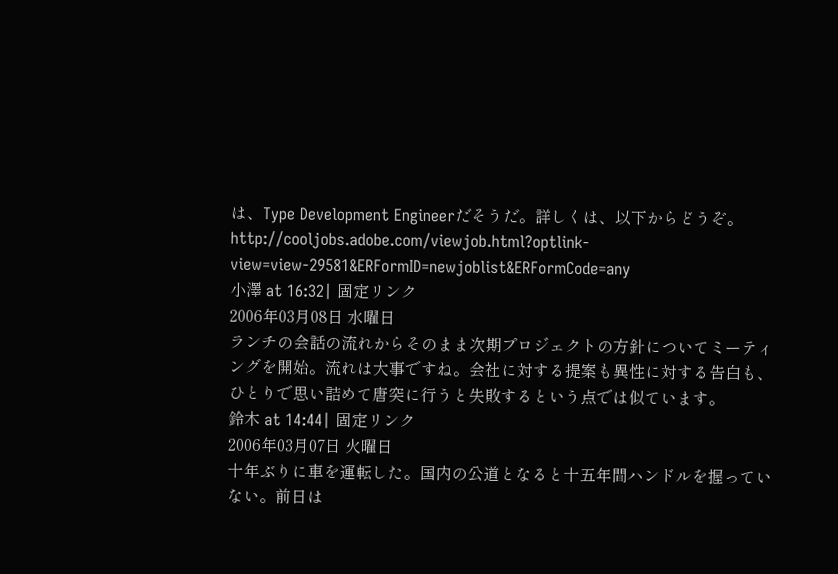は、Type Development Engineerだそうだ。詳しくは、以下からどうぞ。
http://cooljobs.adobe.com/viewjob.html?optlink-view=view-29581&ERFormID=newjoblist&ERFormCode=any
小澤 at 16:32| 固定リンク
2006年03月08日 水曜日
ランチの会話の流れからそのまま次期プロジェクトの方針についてミーティングを開始。流れは大事ですね。会社に対する提案も異性に対する告白も、ひとりで思い詰めて唐突に行うと失敗するという点では似ています。
鈴木 at 14:44| 固定リンク
2006年03月07日 火曜日
十年ぶりに車を運転した。国内の公道となると十五年間ハンドルを握っていない。前日は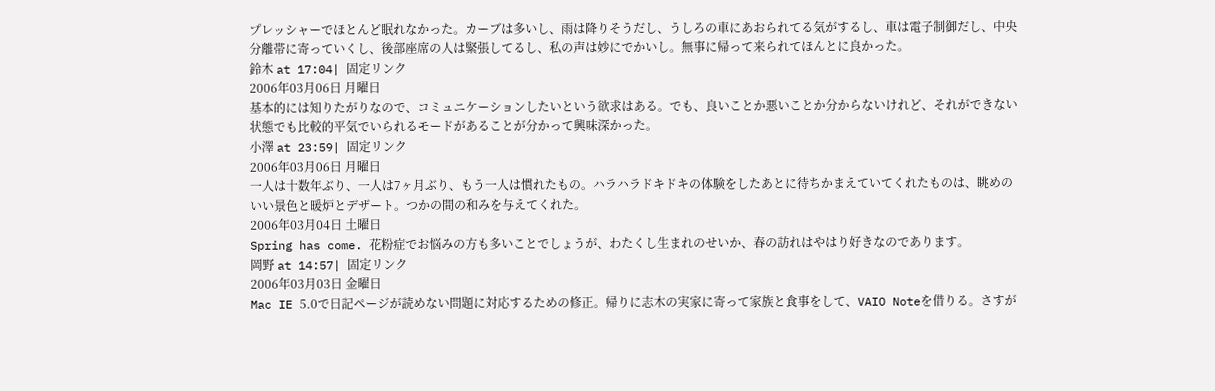プレッシャーでほとんど眠れなかった。カーブは多いし、雨は降りそうだし、うしろの車にあおられてる気がするし、車は電子制御だし、中央分離帯に寄っていくし、後部座席の人は緊張してるし、私の声は妙にでかいし。無事に帰って来られてほんとに良かった。
鈴木 at 17:04| 固定リンク
2006年03月06日 月曜日
基本的には知りたがりなので、コミュニケーションしたいという欲求はある。でも、良いことか悪いことか分からないけれど、それができない状態でも比較的平気でいられるモードがあることが分かって興味深かった。
小澤 at 23:59| 固定リンク
2006年03月06日 月曜日
一人は十数年ぶり、一人は7ヶ月ぶり、もう一人は慣れたもの。ハラハラドキドキの体験をしたあとに待ちかまえていてくれたものは、眺めのいい景色と暖炉とデザート。つかの間の和みを与えてくれた。
2006年03月04日 土曜日
Spring has come. 花粉症でお悩みの方も多いことでしょうが、わたくし生まれのせいか、春の訪れはやはり好きなのであります。
岡野 at 14:57| 固定リンク
2006年03月03日 金曜日
Mac IE 5.0で日記ページが読めない問題に対応するための修正。帰りに志木の実家に寄って家族と食事をして、VAIO Noteを借りる。さすが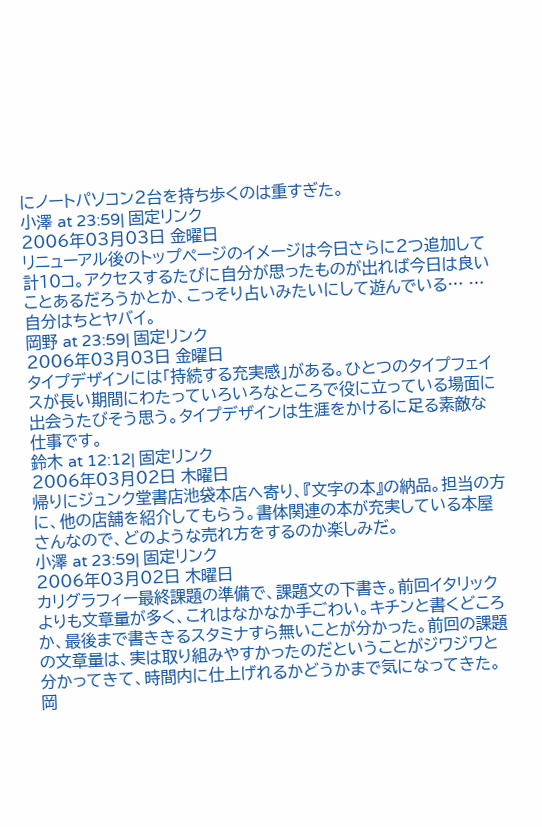にノートパソコン2台を持ち歩くのは重すぎた。
小澤 at 23:59| 固定リンク
2006年03月03日 金曜日
リニューアル後のトップページのイメージは今日さらに2つ追加して計10コ。アクセスするたびに自分が思ったものが出れば今日は良いことあるだろうかとか、こっそり占いみたいにして遊んでいる… …自分はちとヤバイ。
岡野 at 23:59| 固定リンク
2006年03月03日 金曜日
タイプデザインには「持続する充実感」がある。ひとつのタイプフェイスが長い期間にわたっていろいろなところで役に立っている場面に出会うたびそう思う。タイプデザインは生涯をかけるに足る素敵な仕事です。
鈴木 at 12:12| 固定リンク
2006年03月02日 木曜日
帰りにジュンク堂書店池袋本店へ寄り、『文字の本』の納品。担当の方に、他の店舗を紹介してもらう。書体関連の本が充実している本屋さんなので、どのような売れ方をするのか楽しみだ。
小澤 at 23:59| 固定リンク
2006年03月02日 木曜日
カリグラフィー最終課題の準備で、課題文の下書き。前回イタリックよりも文章量が多く、これはなかなか手ごわい。キチンと書くどころか、最後まで書ききるスタミナすら無いことが分かった。前回の課題の文章量は、実は取り組みやすかったのだということがジワジワと分かってきて、時間内に仕上げれるかどうかまで気になってきた。
岡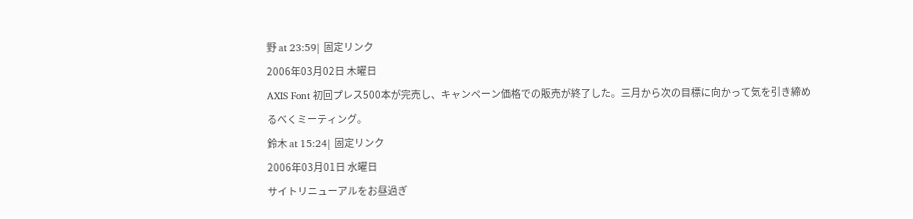野 at 23:59| 固定リンク
2006年03月02日 木曜日
AXIS Font 初回プレス500本が完売し、キャンペーン価格での販売が終了した。三月から次の目標に向かって気を引き締めるべくミーティング。
鈴木 at 15:24| 固定リンク
2006年03月01日 水曜日
サイトリニューアルをお昼過ぎ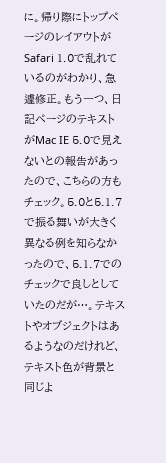に。帰り際にトップページのレイアウトがSafari 1.0で乱れているのがわかり、急遽修正。もう一つ、日記ページのテキストがMac IE 5.0で見えないとの報告があったので、こちらの方もチェック。5.0と5.1.7で振る舞いが大きく異なる例を知らなかったので、5.1.7でのチェックで良しとしていたのだが…。テキストやオブジェクトはあるようなのだけれど、テキスト色が背景と同じよ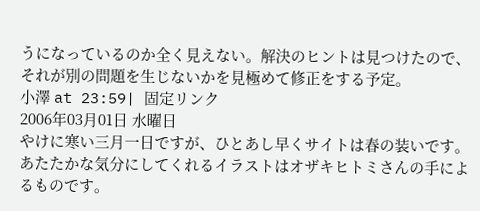うになっているのか全く見えない。解決のヒントは見つけたので、それが別の問題を生じないかを見極めて修正をする予定。
小澤 at 23:59| 固定リンク
2006年03月01日 水曜日
やけに寒い三月一日ですが、ひとあし早くサイトは春の装いです。あたたかな気分にしてくれるイラストはオザキヒトミさんの手によるものです。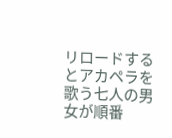リロードするとアカペラを歌う七人の男女が順番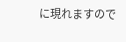に現れますので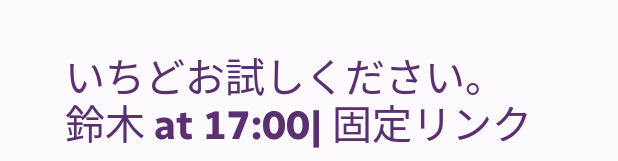いちどお試しください。
鈴木 at 17:00| 固定リンク